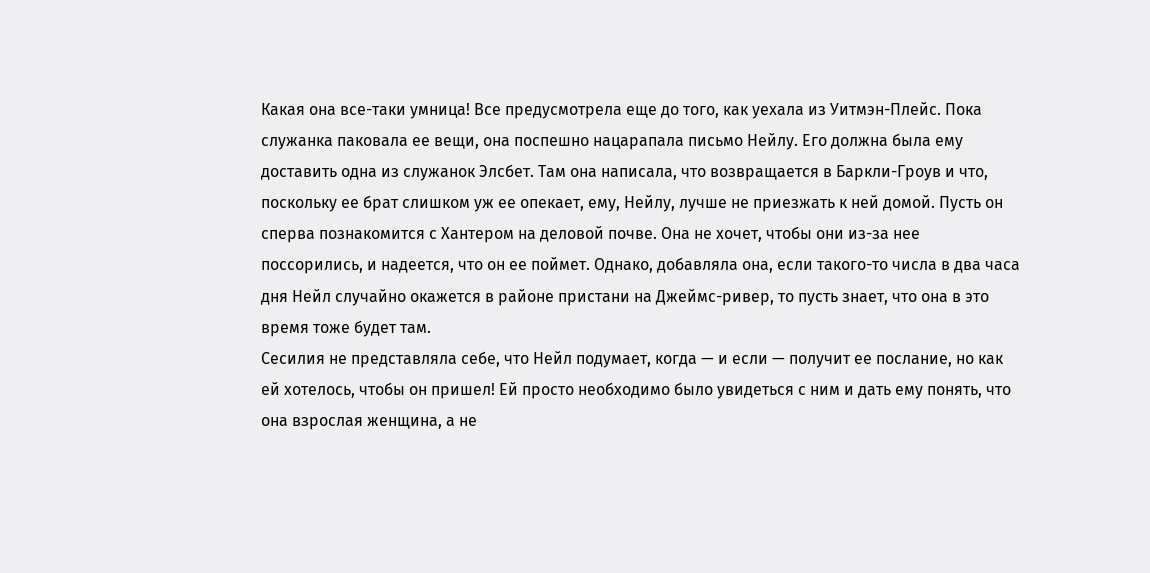Какая она все-таки умница! Все предусмотрела еще до того, как уехала из Уитмэн-Плейс. Пока служанка паковала ее вещи, она поспешно нацарапала письмо Нейлу. Его должна была ему доставить одна из служанок Элсбет. Там она написала, что возвращается в Баркли-Гроув и что, поскольку ее брат слишком уж ее опекает, ему, Нейлу, лучше не приезжать к ней домой. Пусть он сперва познакомится с Хантером на деловой почве. Она не хочет, чтобы они из-за нее поссорились, и надеется, что он ее поймет. Однако, добавляла она, если такого-то числа в два часа дня Нейл случайно окажется в районе пристани на Джеймс-ривер, то пусть знает, что она в это время тоже будет там.
Сесилия не представляла себе, что Нейл подумает, когда — и если — получит ее послание, но как ей хотелось, чтобы он пришел! Ей просто необходимо было увидеться с ним и дать ему понять, что она взрослая женщина, а не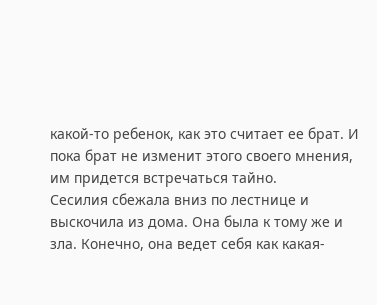какой-то ребенок, как это считает ее брат. И пока брат не изменит этого своего мнения, им придется встречаться тайно.
Сесилия сбежала вниз по лестнице и выскочила из дома. Она была к тому же и зла. Конечно, она ведет себя как какая-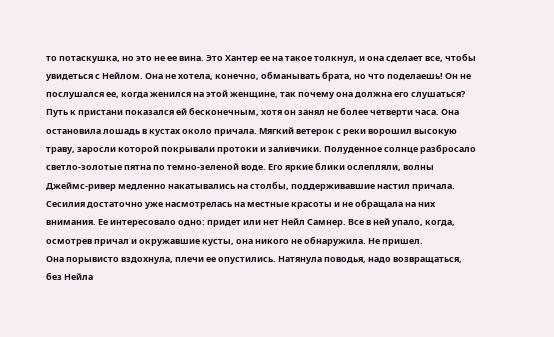то потаскушка, но это не ее вина. Это Хантер ее на такое толкнул, и она сделает все, чтобы увидеться с Нейлом. Она не хотела, конечно, обманывать брата, но что поделаешь! Он не послушался ее, когда женился на этой женщине, так почему она должна его слушаться?
Путь к пристани показался ей бесконечным, хотя он занял не более четверти часа. Она остановила лошадь в кустах около причала. Мягкий ветерок с реки ворошил высокую траву, заросли которой покрывали протоки и заливчики. Полуденное солнце разбросало светло-золотые пятна по темно-зеленой воде. Его яркие блики ослепляли, волны Джеймс-ривер медленно накатывались на столбы, поддерживавшие настил причала.
Сесилия достаточно уже насмотрелась на местные красоты и не обращала на них внимания. Ее интересовало одно: придет или нет Нейл Самнер. Все в ней упало, когда, осмотрев причал и окружавшие кусты, она никого не обнаружила. Не пришел.
Она порывисто вздохнула, плечи ее опустились. Натянула поводья, надо возвращаться, без Нейла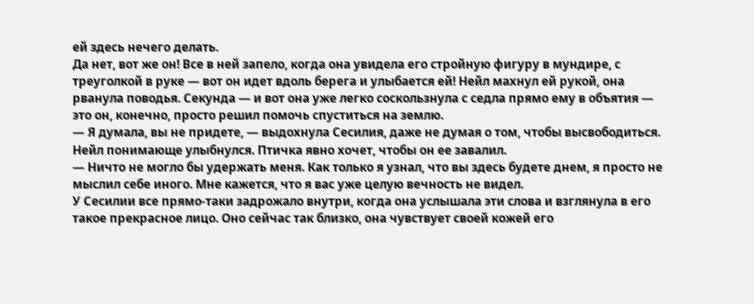ей здесь нечего делать.
Да нет, вот же он! Все в ней запело, когда она увидела его стройную фигуру в мундире, с треуголкой в руке — вот он идет вдоль берега и улыбается ей! Нейл махнул ей рукой, она рванула поводья. Секунда — и вот она уже легко соскользнула с седла прямо ему в объятия — это он, конечно, просто решил помочь спуститься на землю.
— Я думала, вы не придете, — выдохнула Сесилия, даже не думая о том, чтобы высвободиться.
Нейл понимающе улыбнулся. Птичка явно хочет, чтобы он ее завалил.
— Ничто не могло бы удержать меня. Как только я узнал, что вы здесь будете днем, я просто не мыслил себе иного. Мне кажется, что я вас уже целую вечность не видел.
У Сесилии все прямо-таки задрожало внутри, когда она услышала эти слова и взглянула в его такое прекрасное лицо. Оно сейчас так близко, она чувствует своей кожей его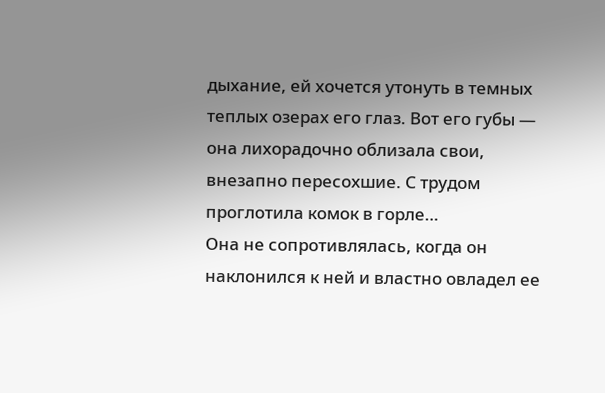дыхание, ей хочется утонуть в темных теплых озерах его глаз. Вот его губы — она лихорадочно облизала свои, внезапно пересохшие. С трудом проглотила комок в горле…
Она не сопротивлялась, когда он наклонился к ней и властно овладел ее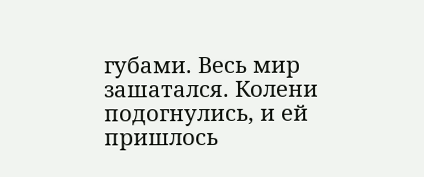губами. Весь мир зашатался. Колени подогнулись, и ей пришлось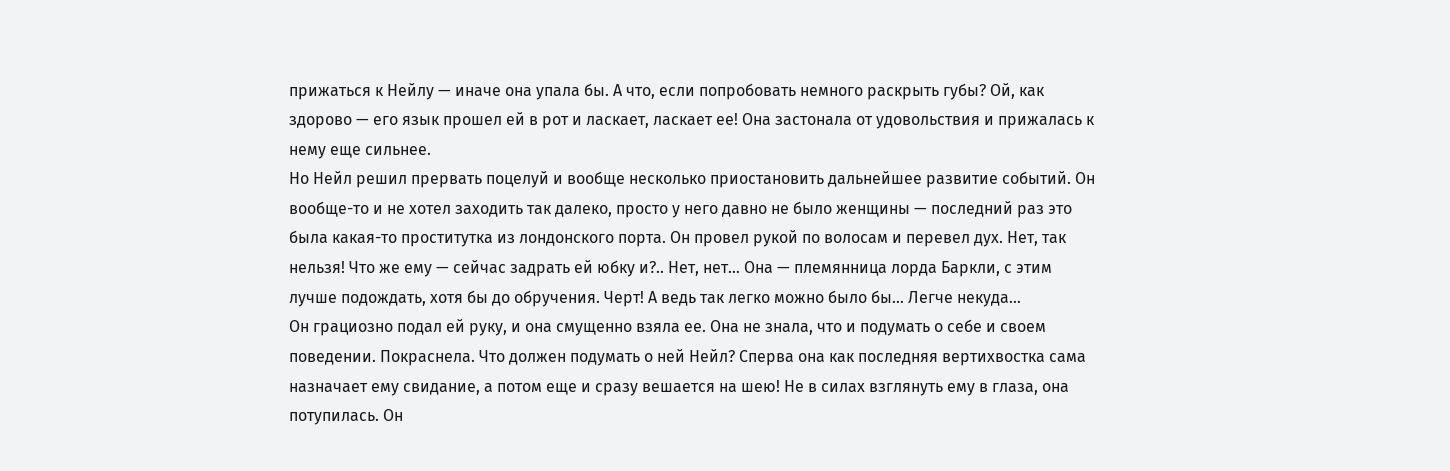прижаться к Нейлу — иначе она упала бы. А что, если попробовать немного раскрыть губы? Ой, как здорово — его язык прошел ей в рот и ласкает, ласкает ее! Она застонала от удовольствия и прижалась к нему еще сильнее.
Но Нейл решил прервать поцелуй и вообще несколько приостановить дальнейшее развитие событий. Он вообще-то и не хотел заходить так далеко, просто у него давно не было женщины — последний раз это была какая-то проститутка из лондонского порта. Он провел рукой по волосам и перевел дух. Нет, так нельзя! Что же ему — сейчас задрать ей юбку и?.. Нет, нет… Она — племянница лорда Баркли, с этим лучше подождать, хотя бы до обручения. Черт! А ведь так легко можно было бы… Легче некуда…
Он грациозно подал ей руку, и она смущенно взяла ее. Она не знала, что и подумать о себе и своем поведении. Покраснела. Что должен подумать о ней Нейл? Сперва она как последняя вертихвостка сама назначает ему свидание, а потом еще и сразу вешается на шею! Не в силах взглянуть ему в глаза, она потупилась. Он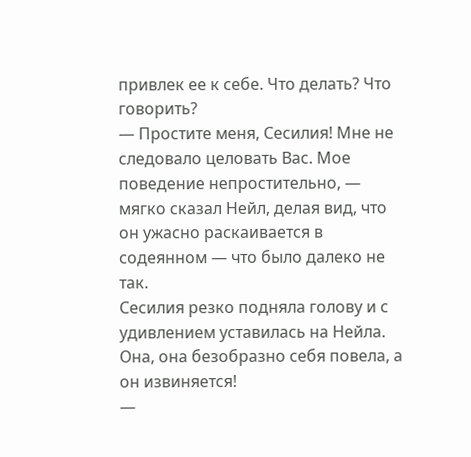привлек ее к себе. Что делать? Что говорить?
— Простите меня, Сесилия! Мне не следовало целовать Вас. Мое поведение непростительно, — мягко сказал Нейл, делая вид, что он ужасно раскаивается в содеянном — что было далеко не так.
Сесилия резко подняла голову и с удивлением уставилась на Нейла. Она, она безобразно себя повела, а он извиняется!
—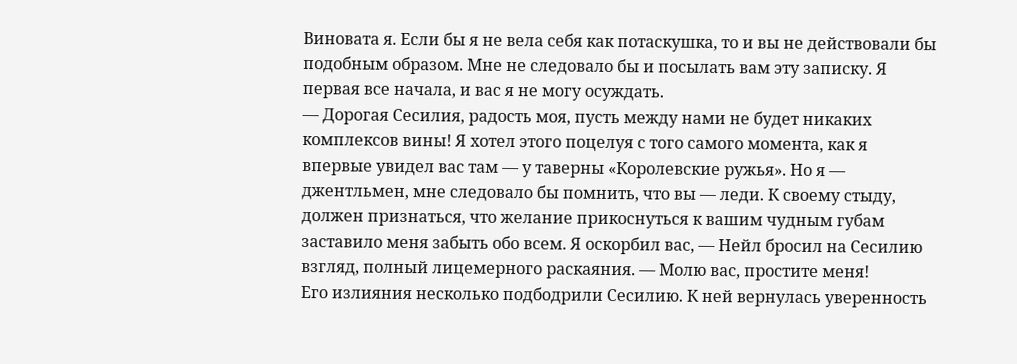Виновата я. Если бы я не вела себя как потаскушка, то и вы не действовали бы подобным образом. Мне не следовало бы и посылать вам эту записку. Я первая все начала, и вас я не могу осуждать.
— Дорогая Сесилия, радость моя, пусть между нами не будет никаких комплексов вины! Я хотел этого поцелуя с того самого момента, как я впервые увидел вас там — у таверны «Королевские ружья». Но я — джентльмен, мне следовало бы помнить, что вы — леди. К своему стыду, должен признаться, что желание прикоснуться к вашим чудным губам заставило меня забыть обо всем. Я оскорбил вас, — Нейл бросил на Сесилию взгляд, полный лицемерного раскаяния. — Молю вас, простите меня!
Его излияния несколько подбодрили Сесилию. К ней вернулась уверенность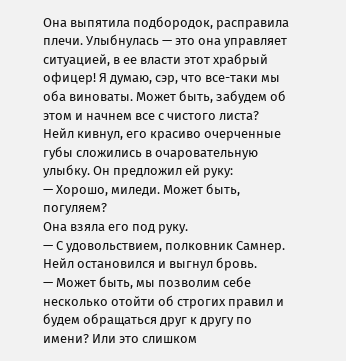Она выпятила подбородок, расправила плечи. Улыбнулась — это она управляет ситуацией, в ее власти этот храбрый офицер! Я думаю, сэр, что все-таки мы оба виноваты. Может быть, забудем об этом и начнем все с чистого листа?
Нейл кивнул, его красиво очерченные губы сложились в очаровательную улыбку. Он предложил ей руку:
— Хорошо, миледи. Может быть, погуляем?
Она взяла его под руку.
— С удовольствием, полковник Самнер. Нейл остановился и выгнул бровь.
— Может быть, мы позволим себе несколько отойти об строгих правил и будем обращаться друг к другу по имени? Или это слишком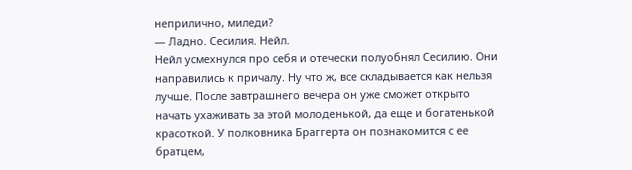неприлично, миледи?
— Ладно. Сесилия. Нейл.
Нейл усмехнулся про себя и отечески полуобнял Сесилию. Они направились к причалу. Ну что ж, все складывается как нельзя лучше. После завтрашнего вечера он уже сможет открыто начать ухаживать за этой молоденькой, да еще и богатенькой красоткой. У полковника Браггерта он познакомится с ее братцем,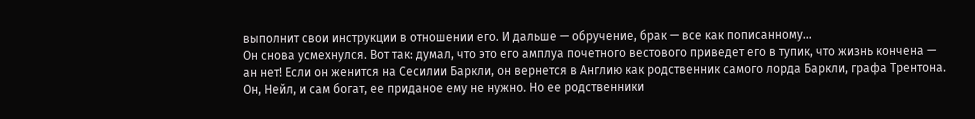выполнит свои инструкции в отношении его. И дальше — обручение, брак — все как пописанному…
Он снова усмехнулся. Вот так: думал, что это его амплуа почетного вестового приведет его в тупик, что жизнь кончена — ан нет! Если он женится на Сесилии Баркли, он вернется в Англию как родственник самого лорда Баркли, графа Трентона. Он, Нейл, и сам богат, ее приданое ему не нужно. Но ее родственники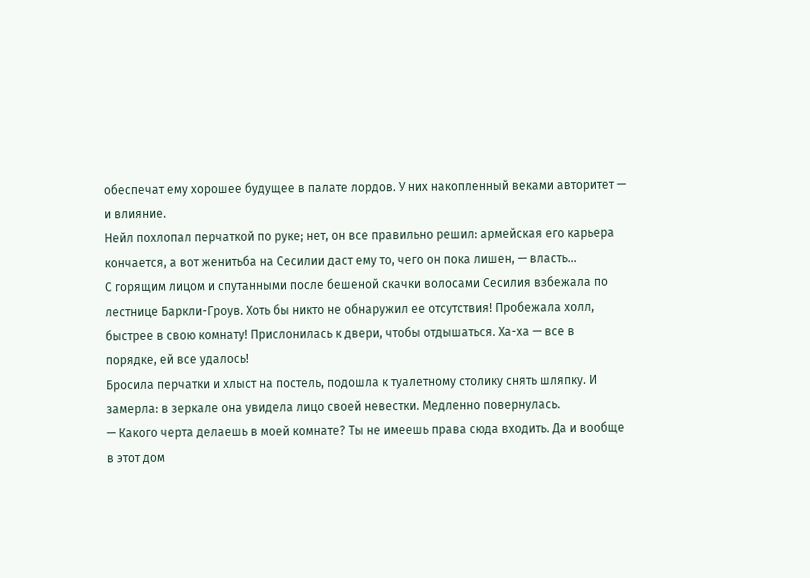обеспечат ему хорошее будущее в палате лордов. У них накопленный веками авторитет — и влияние.
Нейл похлопал перчаткой по руке; нет, он все правильно решил: армейская его карьера кончается, а вот женитьба на Сесилии даст ему то, чего он пока лишен, — власть…
С горящим лицом и спутанными после бешеной скачки волосами Сесилия взбежала по лестнице Баркли-Гроув. Хоть бы никто не обнаружил ее отсутствия! Пробежала холл, быстрее в свою комнату! Прислонилась к двери, чтобы отдышаться. Ха-ха — все в порядке, ей все удалось!
Бросила перчатки и хлыст на постель, подошла к туалетному столику снять шляпку. И замерла: в зеркале она увидела лицо своей невестки. Медленно повернулась.
— Какого черта делаешь в моей комнате? Ты не имеешь права сюда входить. Да и вообще в этот дом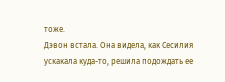тоже.
Дэвон встала. Она видела, как Сесилия ускакала куда-то, решила подождать ее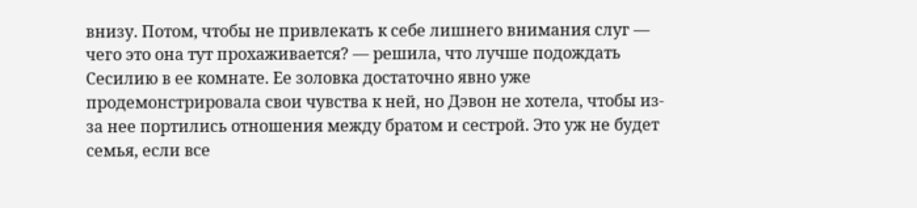внизу. Потом, чтобы не привлекать к себе лишнего внимания слуг — чего это она тут прохаживается? — решила, что лучше подождать Сесилию в ее комнате. Ее золовка достаточно явно уже продемонстрировала свои чувства к ней, но Дэвон не хотела, чтобы из-за нее портились отношения между братом и сестрой. Это уж не будет семья, если все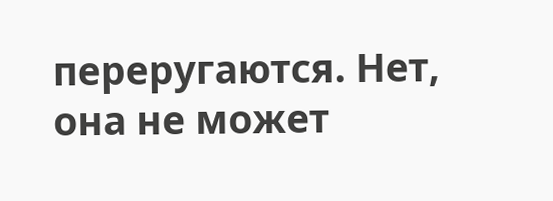переругаются. Нет, она не может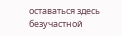оставаться здесь безучастной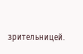зрительницей.